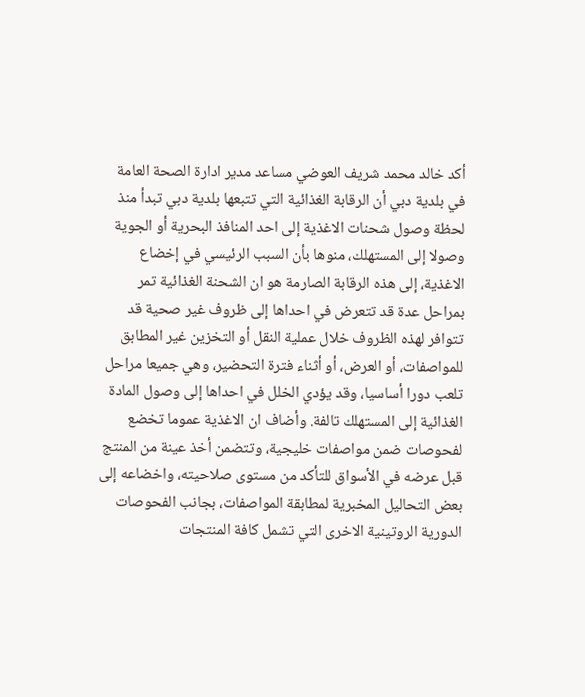أكد خالد محمد شريف العوضي مساعد مدير ادارة الصحة العامة في بلدية دبي أن الرقابة الغذائية التي تتبعها بلدية دبي تبدأ منذ لحظة وصول شحنات الاغذية إلى احد المنافذ البحرية أو الجوية وصولا إلى المستهلك، منوها بأن السبب الرئيسي في إخضاع الاغذية، إلى هذه الرقابة الصارمة هو ان الشحنة الغذائية تمر بمراحل عدة قد تتعرض في احداها إلى ظروف غير صحية قد تتوافر لهذه الظروف خلال عملية النقل أو التخزين غير المطابق للمواصفات، أو العرض، أو أثناء فترة التحضير، وهي جميعا مراحل تلعب دورا أساسيا، وقد يؤدي الخلل في احداها إلى وصول المادة الغذائية إلى المستهلك تالفة. وأضاف ان الاغذية عموما تخضع لفحوصات ضمن مواصفات خليجية، وتتضمن أخذ عينة من المنتج قبل عرضه في الأسواق للتأكد من مستوى صلاحيته، واخضاعه إلى بعض التحاليل المخبرية لمطابقة المواصفات، بجانب الفحوصات الدورية الروتينية الاخرى التي تشمل كافة المنتجات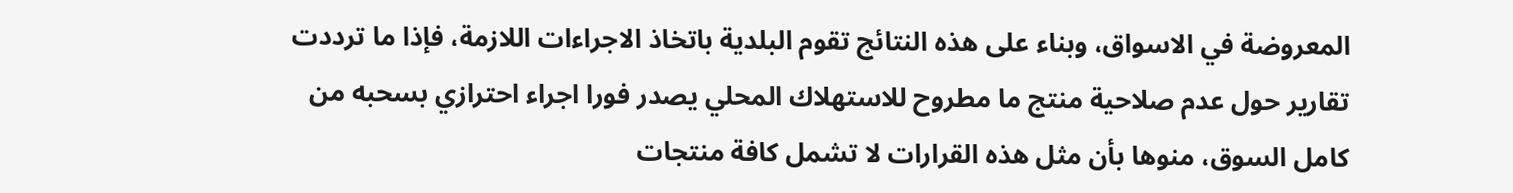المعروضة في الاسواق، وبناء على هذه النتائج تقوم البلدية باتخاذ الاجراءات اللازمة، فإذا ما ترددت تقارير حول عدم صلاحية منتج ما مطروح للاستهلاك المحلي يصدر فورا اجراء احترازي بسحبه من كامل السوق، منوها بأن مثل هذه القرارات لا تشمل كافة منتجات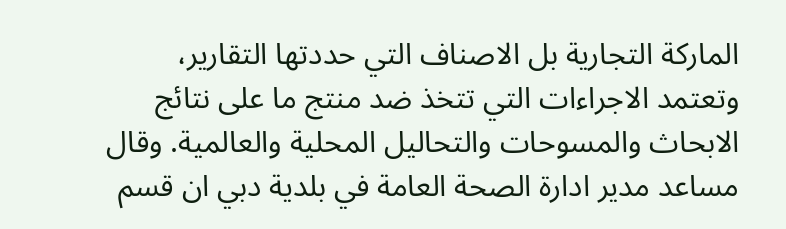الماركة التجارية بل الاصناف التي حددتها التقارير، وتعتمد الاجراءات التي تتخذ ضد منتج ما على نتائج الابحاث والمسوحات والتحاليل المحلية والعالمية. وقال مساعد مدير ادارة الصحة العامة في بلدية دبي ان قسم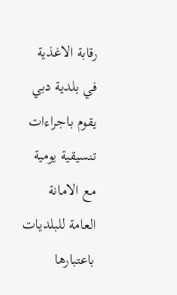رقابة الاغذية في بلدية دبي يقوم باجراءات تنسيقية يومية مع الامانة العامة للبلديات باعتبارها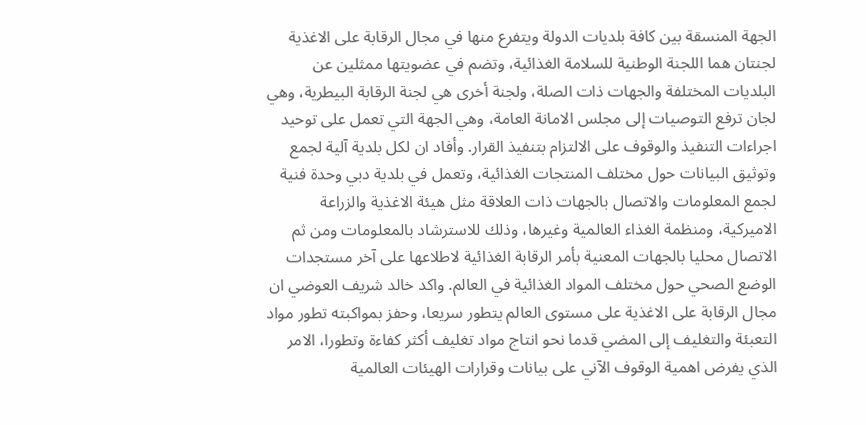الجهة المنسقة بين كافة بلديات الدولة ويتفرع منها في مجال الرقابة على الاغذية لجنتان هما اللجنة الوطنية للسلامة الغذائية، وتضم في عضويتها ممثلين عن البلديات المختلفة والجهات ذات الصلة، ولجنة أخرى هي لجنة الرقابة البيطرية، وهي لجان ترفع التوصيات إلى مجلس الامانة العامة، وهي الجهة التي تعمل على توحيد اجراءات التنفيذ والوقوف على الالتزام بتنفيذ القرار. وأفاد ان لكل بلدية آلية لجمع وتوثيق البيانات حول مختلف المنتجات الغذائية، وتعمل في بلدية دبي وحدة فنية لجمع المعلومات والاتصال بالجهات ذات العلاقة مثل هيئة الاغذية والزراعة الاميركية، ومنظمة الغذاء العالمية وغيرها، وذلك للاسترشاد بالمعلومات ومن ثم الاتصال محليا بالجهات المعنية بأمر الرقابة الغذائية لاطلاعها على آخر مستجدات الوضع الصحي حول مختلف المواد الغذائية في العالم. واكد خالد شريف العوضي ان مجال الرقابة على الاغذية على مستوى العالم يتطور سريعا، وحفز بمواكبته تطور مواد التعبئة والتغليف إلى المضي قدما نحو انتاج مواد تغليف أكثر كفاءة وتطورا، الامر الذي يفرض اهمية الوقوف الآني على بيانات وقرارات الهيئات العالمية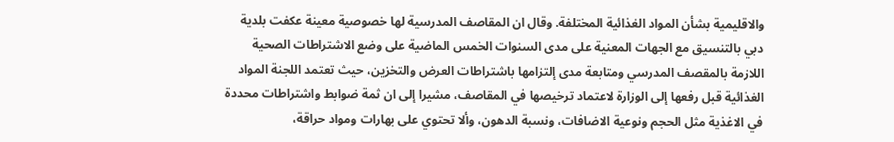والاقليمية بشأن المواد الغذائية المختلفة. وقال ان المقاصف المدرسية لها خصوصية معينة عكفت بلدية دبي بالتنسيق مع الجهات المعنية على مدى السنوات الخمس الماضية على وضع الاشتراطات الصحية اللازمة بالمقصف المدرسي ومتابعة مدى إلتزامها باشتراطات العرض والتخزين، حيث تعتمد اللجنة المواد الغذائية قبل رفعها إلى الوزارة لاعتماد ترخيصها في المقاصف، مشيرا إلى ان ثمة ضوابط واشتراطات محددة في الاغذية مثل الحجم ونوعية الاضافات، ونسبة الدهون، وألا تحتوي على بهارات ومواد حراقة،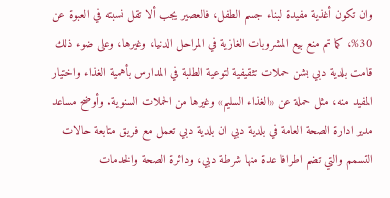وان تكون أغذية مفيدة لبناء جسم الطفل، فالعصير يجب ألا تقل نسبته في العبوة عن 30%، كما تم منع بيع المشروبات الغازية في المراحل الدنيا، وغيرها، وعلى ضوء ذلك قامت بلدية دبي بشن حملات تثقيفية لتوعية الطلبة في المدارس بأهمية الغذاء واختيار المفيد منه، مثل حملة عن «الغذاء السليم» وغيرها من الحملات السنوية. وأوضح مساعد مدير ادارة الصحة العامة في بلدية دبي ان بلدية دبي تعمل مع فريق متابعة حالات التسمم والتي تضم اطرافا عدة منها شرطة دبي، ودائرة الصحة والخدمات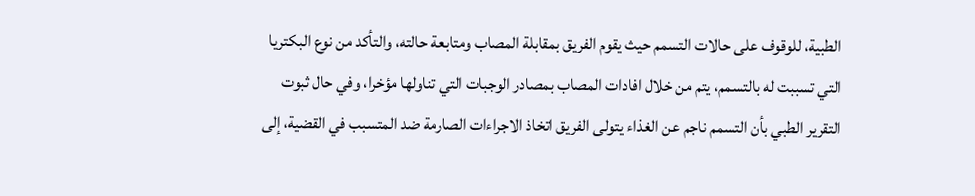الطبية، للوقوف على حالات التسمم حيث يقوم الفريق بمقابلة المصاب ومتابعة حالته، والتأكد من نوع البكتريا التي تسببت له بالتسمم، يتم من خلال افادات المصاب بمصادر الوجبات التي تناولها مؤخرا، وفي حال ثبوت التقرير الطبي بأن التسمم ناجم عن الغذاء يتولى الفريق اتخاذ الاجراءات الصارمة ضد المتسبب في القضية، إلى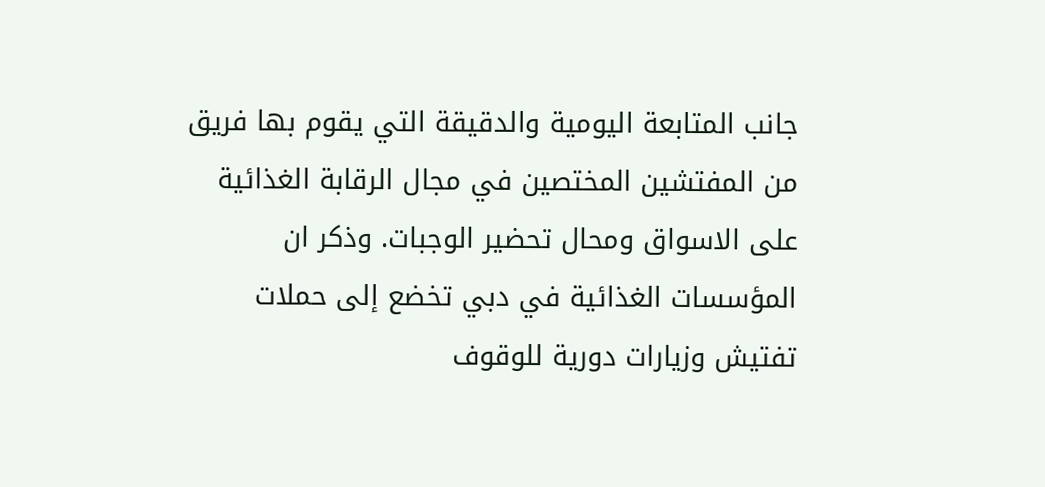جانب المتابعة اليومية والدقيقة التي يقوم بها فريق من المفتشين المختصين في مجال الرقابة الغذائية على الاسواق ومحال تحضير الوجبات. وذكر ان المؤسسات الغذائية في دبي تخضع إلى حملات تفتيش وزيارات دورية للوقوف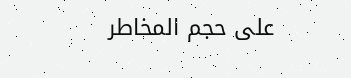على حجم المخاطر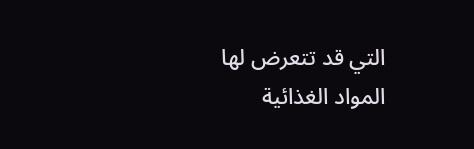التي قد تتعرض لها المواد الغذائية